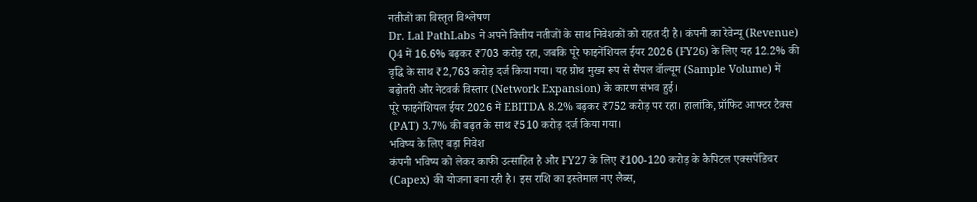नतीजों का विस्तृत विश्लेषण
Dr. Lal PathLabs ने अपने वित्तीय नतीजों के साथ निवेशकों को राहत दी है। कंपनी का रेवेन्यू (Revenue) Q4 में 16.6% बढ़कर ₹703 करोड़ रहा, जबकि पूरे फाइनेंशियल ईयर 2026 (FY26) के लिए यह 12.2% की वृद्धि के साथ ₹2,763 करोड़ दर्ज किया गया। यह ग्रोथ मुख्य रूप से सैंपल वॉल्यूम (Sample Volume) में बढ़ोतरी और नेटवर्क विस्तार (Network Expansion) के कारण संभव हुई।
पूरे फाइनेंशियल ईयर 2026 में EBITDA 8.2% बढ़कर ₹752 करोड़ पर रहा। हालांकि, प्रॉफिट आफ्टर टैक्स (PAT) 3.7% की बढ़त के साथ ₹510 करोड़ दर्ज किया गया।
भविष्य के लिए बड़ा निवेश
कंपनी भविष्य को लेकर काफी उत्साहित है और FY27 के लिए ₹100-120 करोड़ के कैपिटल एक्सपेंडिचर (Capex) की योजना बना रही है। इस राशि का इस्तेमाल नए लैब्स,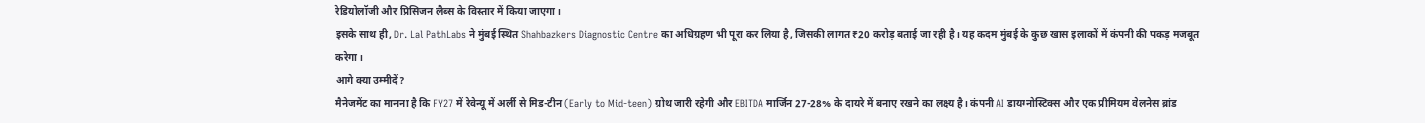रेडियोलॉजी और प्रिसिजन लैब्स के विस्तार में किया जाएगा।
इसके साथ ही, Dr. Lal PathLabs ने मुंबई स्थित Shahbazkers Diagnostic Centre का अधिग्रहण भी पूरा कर लिया है, जिसकी लागत ₹20 करोड़ बताई जा रही है। यह कदम मुंबई के कुछ खास इलाकों में कंपनी की पकड़ मजबूत करेगा।
आगे क्या उम्मीदें?
मैनेजमेंट का मानना है कि FY27 में रेवेन्यू में अर्ली से मिड-टीन (Early to Mid-teen) ग्रोथ जारी रहेगी और EBITDA मार्जिन 27-28% के दायरे में बनाए रखने का लक्ष्य है। कंपनी AI डायग्नोस्टिक्स और एक प्रीमियम वेलनेस ब्रांड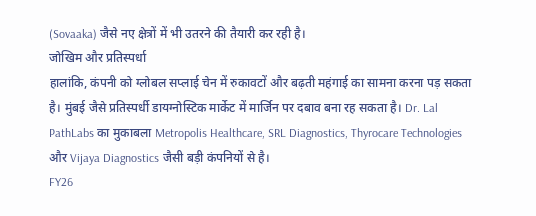(Sovaaka) जैसे नए क्षेत्रों में भी उतरने की तैयारी कर रही है।
जोखिम और प्रतिस्पर्धा
हालांकि, कंपनी को ग्लोबल सप्लाई चेन में रुकावटों और बढ़ती महंगाई का सामना करना पड़ सकता है। मुंबई जैसे प्रतिस्पर्धी डायग्नोस्टिक मार्केट में मार्जिन पर दबाव बना रह सकता है। Dr. Lal PathLabs का मुकाबला Metropolis Healthcare, SRL Diagnostics, Thyrocare Technologies और Vijaya Diagnostics जैसी बड़ी कंपनियों से है।
FY26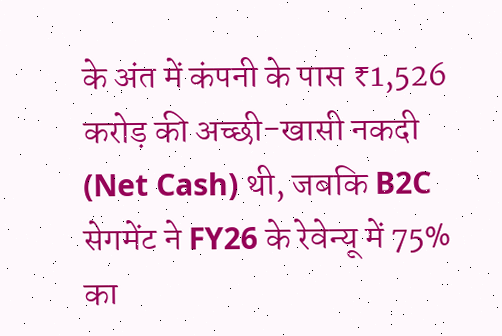के अंत में कंपनी के पास ₹1,526 करोड़ की अच्छी-खासी नकदी (Net Cash) थी, जबकि B2C सेगमेंट ने FY26 के रेवेन्यू में 75% का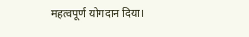महत्वपूर्ण योगदान दिया।